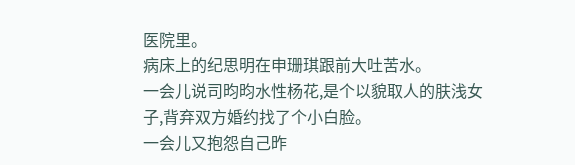医院里。
病床上的纪思明在申珊琪跟前大吐苦水。
一会儿说司昀昀水性杨花,是个以貌取人的肤浅女子,背弃双方婚约找了个小白脸。
一会儿又抱怨自己昨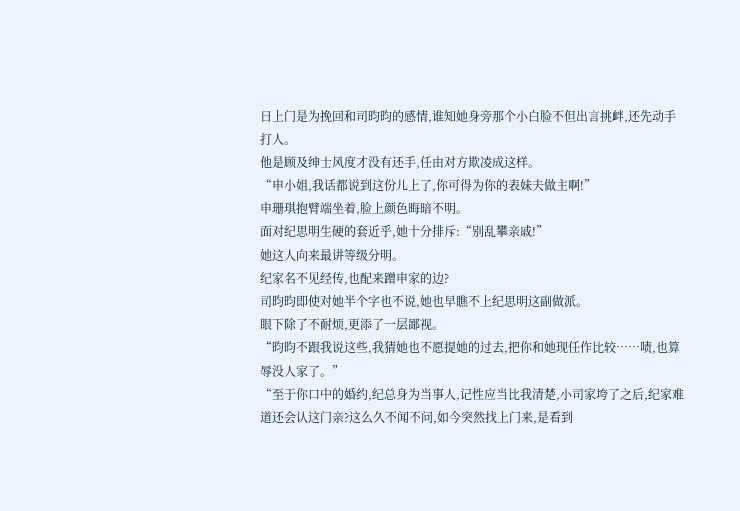日上门是为挽回和司昀昀的感情,谁知她身旁那个小白脸不但出言挑衅,还先动手打人。
他是顾及绅士风度才没有还手,任由对方欺凌成这样。
“申小姐,我话都说到这份儿上了,你可得为你的表妹夫做主啊!”
申珊琪抱臂端坐着,脸上颜色晦暗不明。
面对纪思明生硬的套近乎,她十分排斥:“别乱攀亲戚!”
她这人向来最讲等级分明。
纪家名不见经传,也配来蹭申家的边?
司昀昀即使对她半个字也不说,她也早瞧不上纪思明这副做派。
眼下除了不耐烦,更添了一层鄙视。
“昀昀不跟我说这些,我猜她也不愿提她的过去,把你和她现任作比较……啧,也算辱没人家了。”
“至于你口中的婚约,纪总身为当事人,记性应当比我清楚,小司家垮了之后,纪家难道还会认这门亲?这么久不闻不问,如今突然找上门来,是看到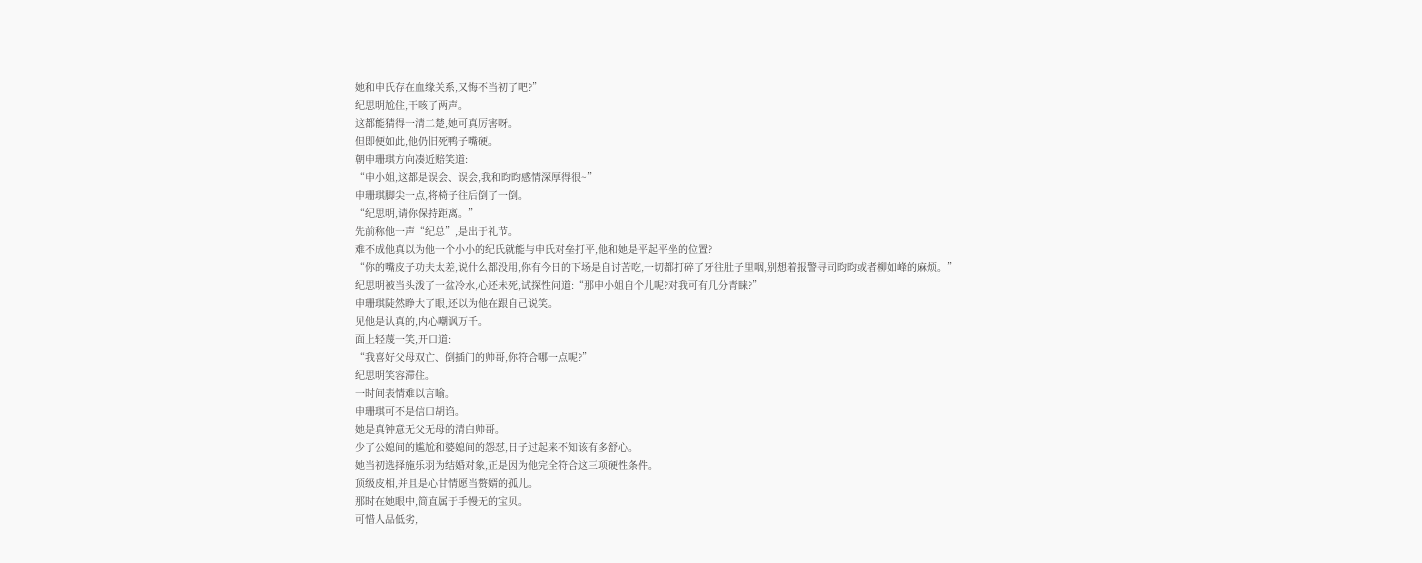她和申氏存在血缘关系,又悔不当初了吧?”
纪思明尬住,干咳了两声。
这都能猜得一清二楚,她可真厉害呀。
但即便如此,他仍旧死鸭子嘴硬。
朝申珊琪方向凑近赔笑道:
“申小姐,这都是误会、误会,我和昀昀感情深厚得很~”
申珊琪脚尖一点,将椅子往后倒了一倒。
“纪思明,请你保持距离。”
先前称他一声“纪总”,是出于礼节。
难不成他真以为他一个小小的纪氏就能与申氏对垒打平,他和她是平起平坐的位置?
“你的嘴皮子功夫太差,说什么都没用,你有今日的下场是自讨苦吃,一切都打碎了牙往肚子里咽,别想着报警寻司昀昀或者柳如峰的麻烦。”
纪思明被当头泼了一盆冷水,心还未死,试探性问道:“那申小姐自个儿呢?对我可有几分青睐?”
申珊琪陡然睁大了眼,还以为他在跟自己说笑。
见他是认真的,内心嘲讽万千。
面上轻蔑一笑,开口道:
“我喜好父母双亡、倒插门的帅哥,你符合哪一点呢?”
纪思明笑容滞住。
一时间表情难以言喻。
申珊琪可不是信口胡诌。
她是真钟意无父无母的清白帅哥。
少了公媳间的尴尬和婆媳间的怨怼,日子过起来不知该有多舒心。
她当初选择施乐羽为结婚对象,正是因为他完全符合这三项硬性条件。
顶级皮相,并且是心甘情愿当赘婿的孤儿。
那时在她眼中,简直属于手慢无的宝贝。
可惜人品低劣,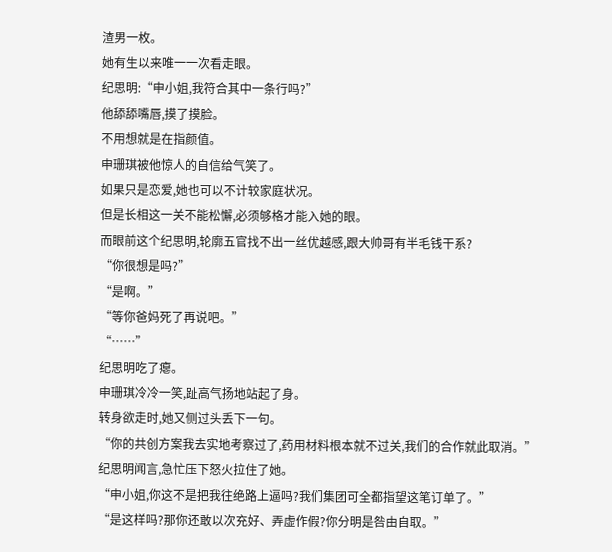渣男一枚。
她有生以来唯一一次看走眼。
纪思明:“申小姐,我符合其中一条行吗?”
他舔舔嘴唇,摸了摸脸。
不用想就是在指颜值。
申珊琪被他惊人的自信给气笑了。
如果只是恋爱,她也可以不计较家庭状况。
但是长相这一关不能松懈,必须够格才能入她的眼。
而眼前这个纪思明,轮廓五官找不出一丝优越感,跟大帅哥有半毛钱干系?
“你很想是吗?”
“是啊。”
“等你爸妈死了再说吧。”
“……”
纪思明吃了瘪。
申珊琪冷冷一笑,趾高气扬地站起了身。
转身欲走时,她又侧过头丢下一句。
“你的共创方案我去实地考察过了,药用材料根本就不过关,我们的合作就此取消。”
纪思明闻言,急忙压下怒火拉住了她。
“申小姐,你这不是把我往绝路上逼吗?我们集团可全都指望这笔订单了。”
“是这样吗?那你还敢以次充好、弄虚作假?你分明是咎由自取。”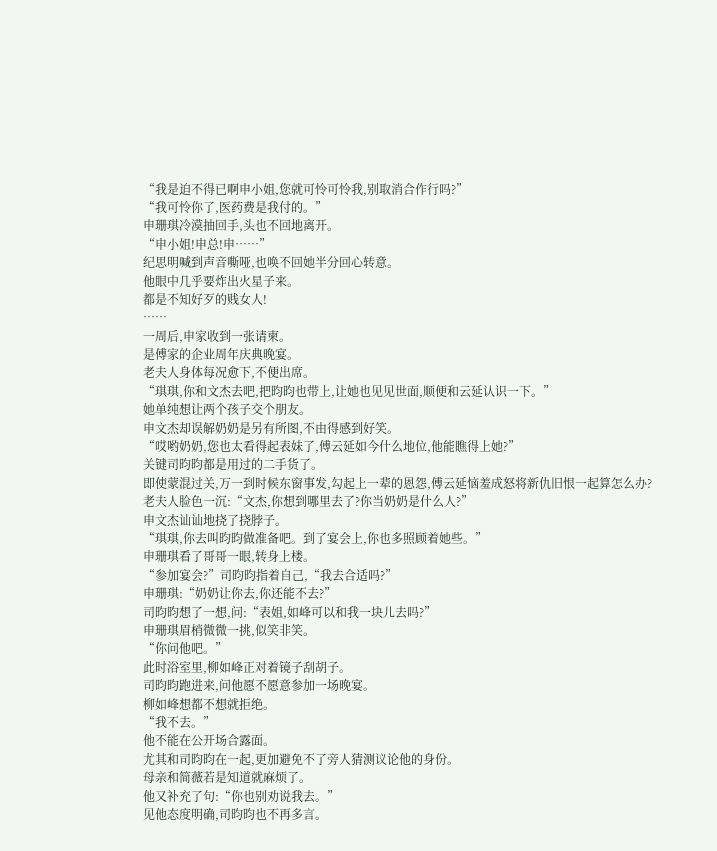“我是迫不得已啊申小姐,您就可怜可怜我,别取消合作行吗?”
“我可怜你了,医药费是我付的。”
申珊琪冷漠抽回手,头也不回地离开。
“申小姐!申总!申……”
纪思明喊到声音嘶哑,也唤不回她半分回心转意。
他眼中几乎要炸出火星子来。
都是不知好歹的贱女人!
……
一周后,申家收到一张请柬。
是傅家的企业周年庆典晚宴。
老夫人身体每况愈下,不便出席。
“琪琪,你和文杰去吧,把昀昀也带上,让她也见见世面,顺便和云延认识一下。”
她单纯想让两个孩子交个朋友。
申文杰却误解奶奶是另有所图,不由得感到好笑。
“哎哟奶奶,您也太看得起表妹了,傅云延如今什么地位,他能瞧得上她?”
关键司昀昀都是用过的二手货了。
即使蒙混过关,万一到时候东窗事发,勾起上一辈的恩怨,傅云延恼羞成怒将新仇旧恨一起算怎么办?
老夫人脸色一沉:“文杰,你想到哪里去了?你当奶奶是什么人?”
申文杰讪讪地挠了挠脖子。
“琪琪,你去叫昀昀做准备吧。到了宴会上,你也多照顾着她些。”
申珊琪看了哥哥一眼,转身上楼。
“参加宴会?”司昀昀指着自己,“我去合适吗?”
申珊琪:“奶奶让你去,你还能不去?”
司昀昀想了一想,问:“表姐,如峰可以和我一块儿去吗?”
申珊琪眉梢微微一挑,似笑非笑。
“你问他吧。”
此时浴室里,柳如峰正对着镜子刮胡子。
司昀昀跑进来,问他愿不愿意参加一场晚宴。
柳如峰想都不想就拒绝。
“我不去。”
他不能在公开场合露面。
尤其和司昀昀在一起,更加避免不了旁人猜测议论他的身份。
母亲和简薇若是知道就麻烦了。
他又补充了句:“你也别劝说我去。”
见他态度明确,司昀昀也不再多言。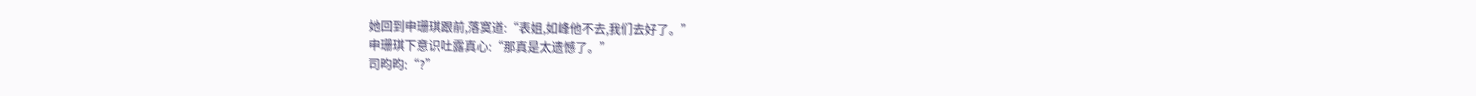她回到申珊琪跟前,落寞道:“表姐,如峰他不去,我们去好了。”
申珊琪下意识吐露真心:“那真是太遗憾了。”
司昀昀:“?”